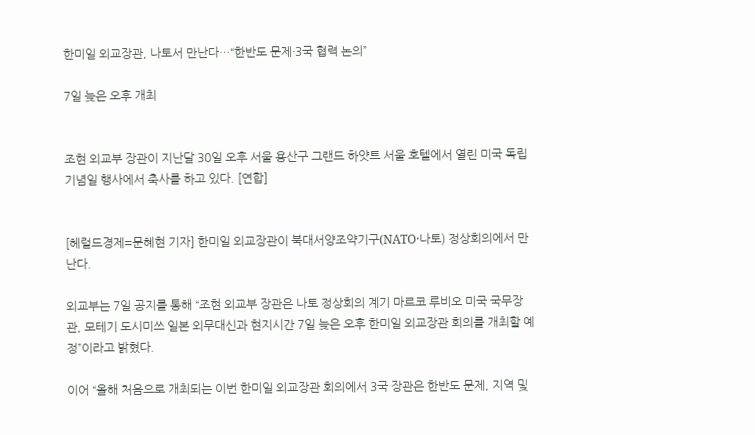한미일 외교장관, 나토서 만난다…“한반도 문제·3국 협력 논의”

7일 늦은 오후 개최


조현 외교부 장관이 지난달 30일 오후 서울 용산구 그랜드 하얏트 서울 호텔에서 열린 미국 독립기념일 행사에서 축사를 하고 있다. [연합]


[헤럴드경제=문혜현 기자] 한미일 외교장관이 북대서양조약기구(NATO·나토) 정상회의에서 만난다.

외교부는 7일 공지를 통해 “조현 외교부 장관은 나토 정상회의 계기 마르코 루비오 미국 국무장관, 모테기 도시미쓰 일본 외무대신과 현지시간 7일 늦은 오후 한미일 외교장관 회의를 개최할 예정”이라고 밝혔다.

이어 “올해 처음으로 개최되는 이번 한미일 외교장관 회의에서 3국 장관은 한반도 문제, 지역 및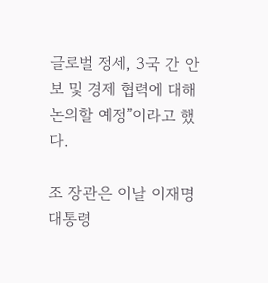글로벌 정세, 3국 간 안보 및 경제 협력에 대해 논의할 예정”이라고 했다.

조 장관은 이날 이재명 대통령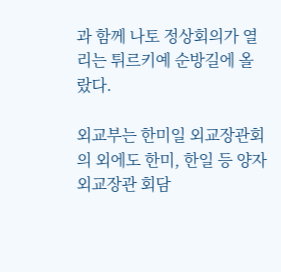과 함께 나토 정상회의가 열리는 튀르키예 순방길에 올랐다.

외교부는 한미일 외교장관회의 외에도 한미, 한일 등 양자 외교장관 회담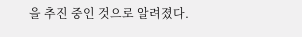을 추진 중인 것으로 알려졌다.